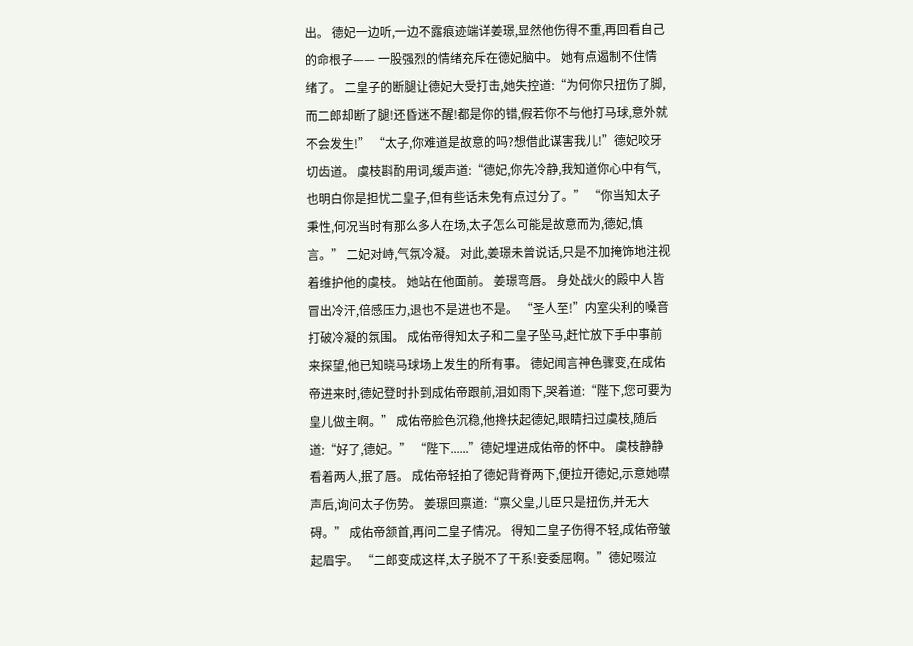出。 德妃一边听,一边不露痕迹端详姜璟,显然他伤得不重,再回看自己的命根子—— 一股强烈的情绪充斥在德妃脑中。 她有点遏制不住情绪了。 二皇子的断腿让德妃大受打击,她失控道:“为何你只扭伤了脚,而二郎却断了腿!还昏迷不醒!都是你的错,假若你不与他打马球,意外就不会发生!” “太子,你难道是故意的吗?想借此谋害我儿!”德妃咬牙切齿道。 虞枝斟酌用词,缓声道:“德妃,你先冷静,我知道你心中有气,也明白你是担忧二皇子,但有些话未免有点过分了。” “你当知太子秉性,何况当时有那么多人在场,太子怎么可能是故意而为,德妃,慎言。” 二妃对峙,气氛冷凝。 对此,姜璟未曾说话,只是不加掩饰地注视着维护他的虞枝。 她站在他面前。 姜璟弯唇。 身处战火的殿中人皆冒出冷汗,倍感压力,退也不是进也不是。 “圣人至!”内室尖利的嗓音打破冷凝的氛围。 成佑帝得知太子和二皇子坠马,赶忙放下手中事前来探望,他已知晓马球场上发生的所有事。 德妃闻言神色骤变,在成佑帝进来时,德妃登时扑到成佑帝跟前,泪如雨下,哭着道:“陛下,您可要为皇儿做主啊。” 成佑帝脸色沉稳,他搀扶起德妃,眼睛扫过虞枝,随后道:“好了,德妃。” “陛下......”德妃埋进成佑帝的怀中。 虞枝静静看着两人,抿了唇。 成佑帝轻拍了德妃背脊两下,便拉开德妃,示意她噤声后,询问太子伤势。 姜璟回禀道:“禀父皇,儿臣只是扭伤,并无大碍。” 成佑帝颔首,再问二皇子情况。 得知二皇子伤得不轻,成佑帝皱起眉宇。 “二郎变成这样,太子脱不了干系!妾委屈啊。”德妃啜泣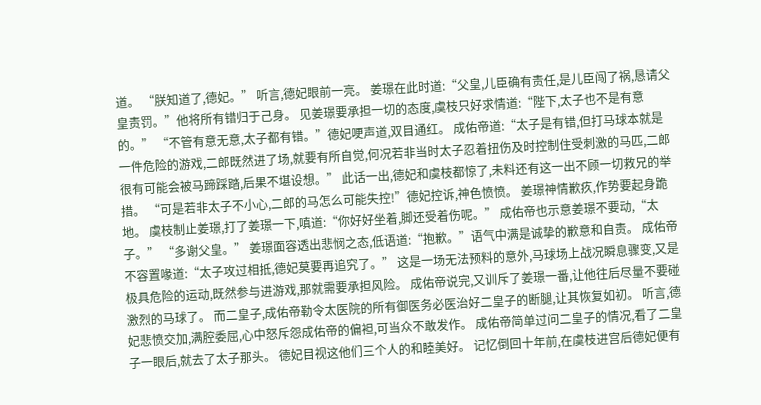道。 “朕知道了,德妃。” 听言,德妃眼前一亮。 姜璟在此时道:“父皇,儿臣确有责任,是儿臣闯了祸,恳请父皇责罚。”他将所有错归于己身。 见姜璟要承担一切的态度,虞枝只好求情道:“陛下,太子也不是有意的。” “不管有意无意,太子都有错。”德妃哽声道,双目通红。 成佑帝道:“太子是有错,但打马球本就是一件危险的游戏,二郎既然进了场,就要有所自觉,何况若非当时太子忍着扭伤及时控制住受刺激的马匹,二郎很有可能会被马蹄踩踏,后果不堪设想。” 此话一出,德妃和虞枝都惊了,未料还有这一出不顾一切救兄的举措。 “可是若非太子不小心,二郎的马怎么可能失控!”德妃控诉,神色愤愤。 姜璟神情歉疚,作势要起身跪地。 虞枝制止姜璟,打了姜璟一下,嗔道:“你好好坐着,脚还受着伤呢。” 成佑帝也示意姜璟不要动,“太子。” “多谢父皇。” 姜璟面容透出悲悯之态,低语道:“抱歉。”语气中满是诚挚的歉意和自责。 成佑帝不容置喙道:“太子攻过相抵,德妃莫要再追究了。” 这是一场无法预料的意外,马球场上战况瞬息骤变,又是极具危险的运动,既然参与进游戏,那就需要承担风险。 成佑帝说完,又训斥了姜璟一番,让他往后尽量不要碰激烈的马球了。 而二皇子,成佑帝勒令太医院的所有御医务必医治好二皇子的断腿,让其恢复如初。 听言,德妃悲愤交加,满腔委屈,心中怒斥怨成佑帝的偏袒,可当众不敢发作。 成佑帝简单过问二皇子的情况,看了二皇子一眼后,就去了太子那头。 德妃目视这他们三个人的和睦美好。 记忆倒回十年前,在虞枝进宫后德妃便有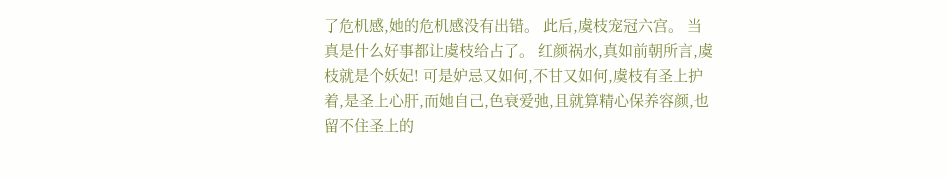了危机感,她的危机感没有出错。 此后,虞枝宠冠六宫。 当真是什么好事都让虞枝给占了。 红颜祸水,真如前朝所言,虞枝就是个妖妃! 可是妒忌又如何,不甘又如何,虞枝有圣上护着,是圣上心肝,而她自己,色衰爱弛,且就算精心保养容颜,也留不住圣上的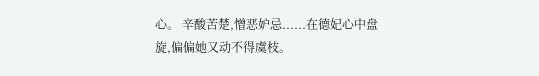心。 辛酸苦楚,憎恶妒忌......在德妃心中盘旋,偏偏她又动不得虞枝。